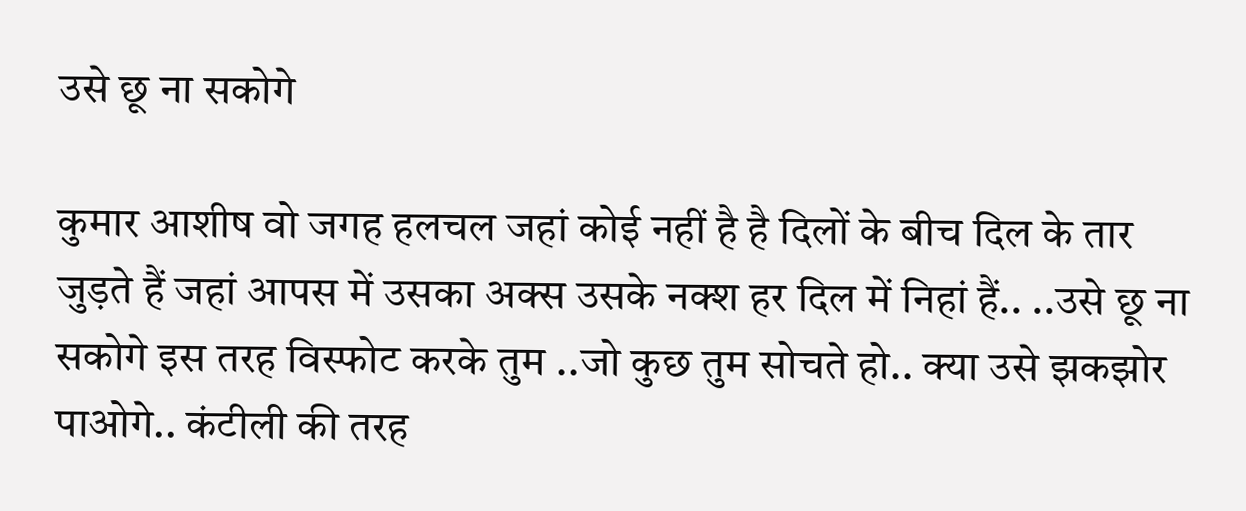उसे छू ना सकोगे

कुमार आशीष वो जगह हलचल जहां कोई नहीं है है दिलों के बीच दिल के तार जुड़ते हैं जहां आपस में उसका अक्‍स उसके नक्‍श हर दिल में निहां हैं.. ..उसे छू ना सकोगे इस तरह विस्‍फोट करके तुम ..जो कुछ तुम सोचते हो.. क्‍या उसे झकझोर पाओगे.. कंटीली की तरह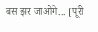बस झर जाओगे... [पूरी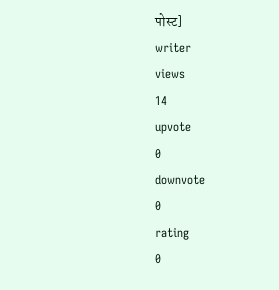पोस्ट]
writer
views
14
upvote
0
downvote
0
rating
0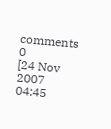comments
0
[24 Nov 2007 04:45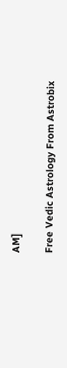AM]

Free Vedic Astrology From Astrobix